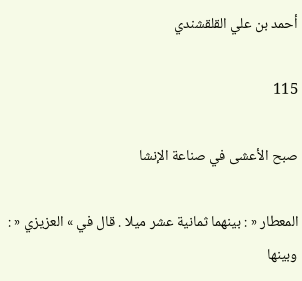أحمد بن علي القلقشندي

115

صبح الأعشى في صناعة الإنشا

المعطار « : بينهما ثمانية عشر ميلا . قال في » العزيزي « : وبينها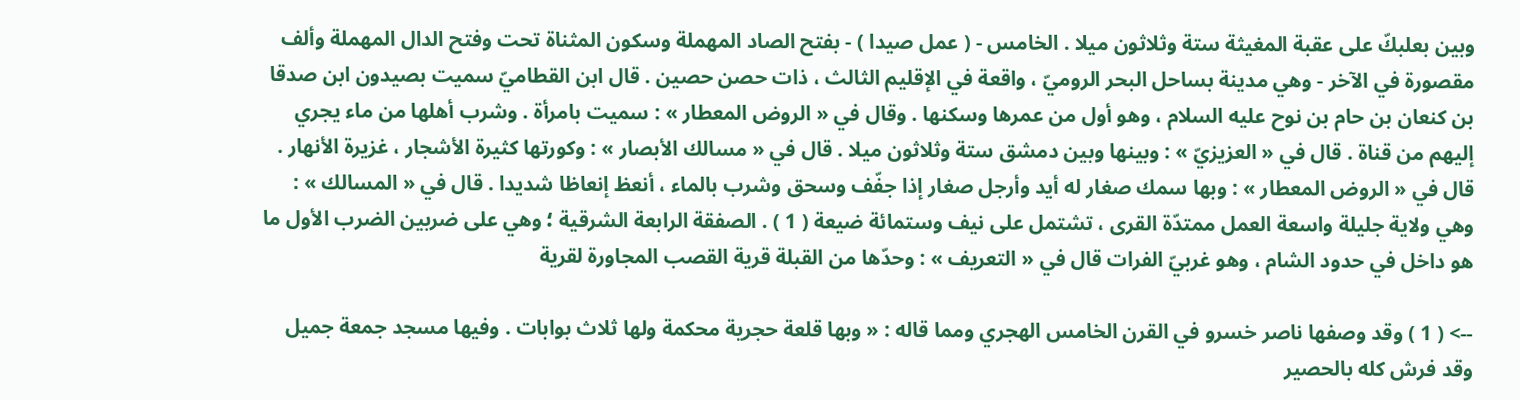وبين بعلبكّ على عقبة المغيثة ستة وثلاثون ميلا . الخامس - ( عمل صيدا ) - بفتح الصاد المهملة وسكون المثناة تحت وفتح الدال المهملة وألف مقصورة في الآخر - وهي مدينة بساحل البحر الروميّ ، واقعة في الإقليم الثالث ، ذات حصن حصين . قال ابن القطاميّ سميت بصيدون ابن صدقا بن كنعان بن حام بن نوح عليه السلام ، وهو أول من عمرها وسكنها . وقال في « الروض المعطار » : سميت بامرأة . وشرب أهلها من ماء يجري إليهم من قناة . قال في « العزيزيّ » : وبينها وبين دمشق ستة وثلاثون ميلا . قال في « مسالك الأبصار » : وكورتها كثيرة الأشجار ، غزيرة الأنهار . قال في « الروض المعطار » : وبها سمك صغار له أيد وأرجل صغار إذا جفّف وسحق وشرب بالماء ، أنعظ إنعاظا شديدا . قال في « المسالك » : وهي ولاية جليلة واسعة العمل ممتدّة القرى ، تشتمل على نيف وستمائة ضيعة ( 1 ) . الصفقة الرابعة الشرقية ؛ وهي على ضربين الضرب الأول ما هو داخل في حدود الشام ، وهو غربيّ الفرات قال في « التعريف » : وحدّها من القبلة قرية القصب المجاورة لقرية

--> ( 1 ) وقد وصفها ناصر خسرو في القرن الخامس الهجري ومما قاله : « وبها قلعة حجرية محكمة ولها ثلاث بوابات . وفيها مسجد جمعة جميل وقد فرش كله بالحصير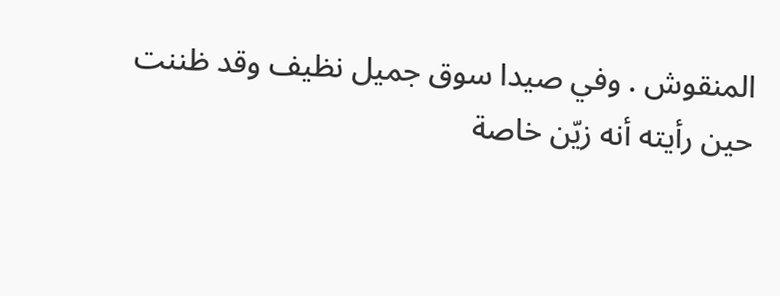المنقوش . وفي صيدا سوق جميل نظيف وقد ظننت حين رأيته أنه زيّن خاصة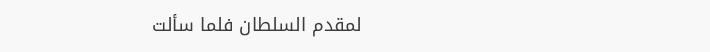لمقدم السلطان فلما سألت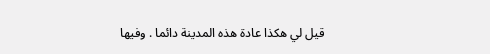قيل لي هكذا عادة هذه المدينة دائما . وفيها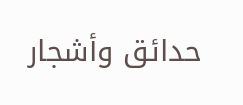حدائق وأشجار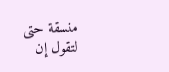منسقة حتى لتقول إن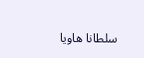سلطانا هاويا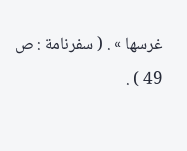غرسها » . ( سفرنامة : ص 49 ) .